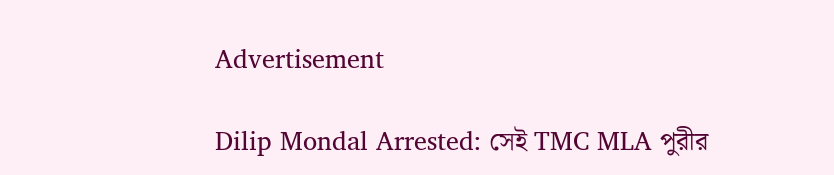Advertisement

Dilip Mondal Arrested: সেই TMC MLA পুরীর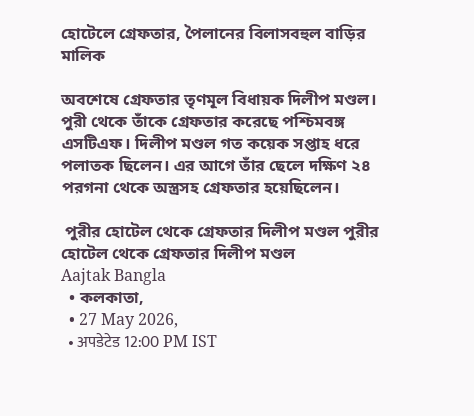হোটেলে গ্রেফতার, পৈলানের বিলাসবহুল বাড়ির মালিক

অবশেষে গ্রেফতার তৃণমূল বিধায়ক দিলীপ মণ্ডল। পুরী থেকে তাঁকে গ্রেফতার করেছে পশ্চিমবঙ্গ এসটিএফ। দিলীপ মণ্ডল গত কয়েক সপ্তাহ ধরে পলাতক ছিলেন। এর আগে তাঁর ছেলে দক্ষিণ ২৪ পরগনা থেকে অস্ত্রসহ গ্রেফতার হয়েছিলেন।

 পুরীর হোটেল থেকে গ্রেফতার দিলীপ মণ্ডল পুরীর হোটেল থেকে গ্রেফতার দিলীপ মণ্ডল
Aajtak Bangla
  • কলকাতা,
  • 27 May 2026,
  • अपडेटेड 12:00 PM IST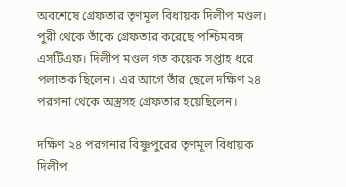অবশেষে গ্রেফতার তৃণমূল বিধায়ক দিলীপ মণ্ডল।  পুরী থেকে তাঁকে গ্রেফতার করেছে পশ্চিমবঙ্গ এসটিএফ। দিলীপ মণ্ডল গত কয়েক সপ্তাহ ধরে পলাতক ছিলেন। এর আগে তাঁর ছেলে দক্ষিণ ২৪ পরগনা থেকে অস্ত্রসহ গ্রেফতার হয়েছিলেন।

দক্ষিণ ২৪ পরগনার বিষ্ণুপুরের তৃণমূল বিধায়ক দিলীপ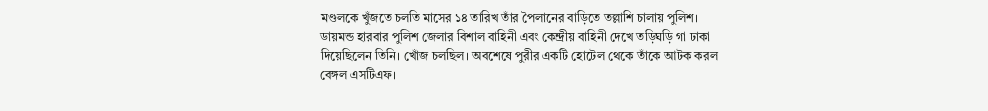মণ্ডলকে খুঁজতে চলতি মাসের ১৪ তারিখ তাঁর পৈলানের বাড়িতে তল্লাশি চালায় পুলিশ। ডায়মন্ড হারবার পুলিশ জেলার বিশাল বাহিনী এবং কেন্দ্রীয় বাহিনী দেখে তড়িঘড়ি গা ঢাকা দিয়েছিলেন তিনি। খোঁজ চলছিল। অবশেষে পুরীর একটি হোটেল থেকে তাঁকে আটক করল বেঙ্গল এসটিএফ।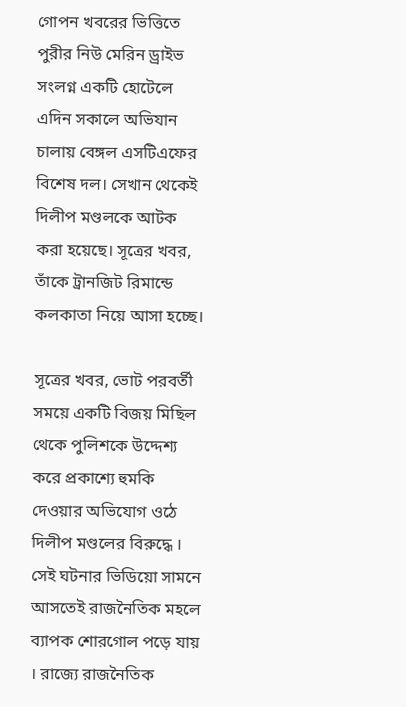গোপন খবরের ভিত্তিতে পুরীর নিউ মেরিন ড্রাইভ সংলগ্ন একটি হোটেলে এদিন সকালে অভিযান চালায় বেঙ্গল এসটিএফের বিশেষ দল। সেখান থেকেই দিলীপ মণ্ডলকে আটক করা হয়েছে। সূত্রের খবর, তাঁকে ট্রানজিট রিমান্ডে কলকাতা নিয়ে আসা হচ্ছে।

সূত্রের খবর, ভোট পরবর্তী সময়ে একটি বিজয় মিছিল থেকে পুলিশকে উদ্দেশ্য করে প্রকাশ্যে হুমকি দেওয়ার অভিযোগ ওঠে দিলীপ মণ্ডলের বিরুদ্ধে । সেই ঘটনার ভিডিয়ো সামনে আসতেই রাজনৈতিক মহলে ব্যাপক শোরগোল পড়ে যায় । রাজ্যে রাজনৈতিক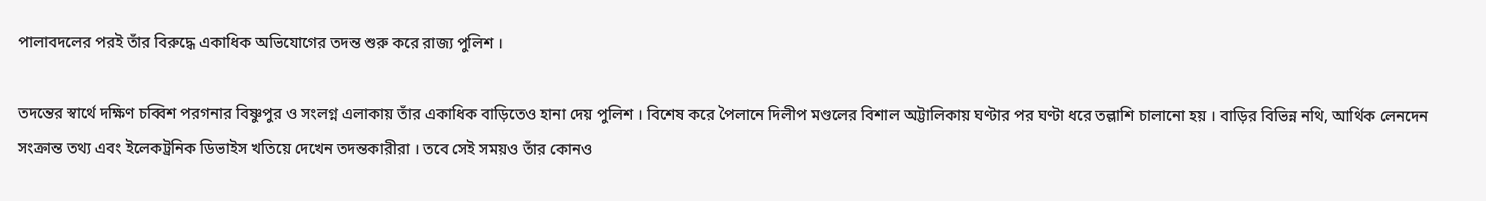পালাবদলের পরই তাঁর বিরুদ্ধে একাধিক অভিযোগের তদন্ত শুরু করে রাজ্য পুলিশ ।

তদন্তের স্বার্থে দক্ষিণ চব্বিশ পরগনার বিষ্ণুপুর ও সংলগ্ন এলাকায় তাঁর একাধিক বাড়িতেও হানা দেয় পুলিশ । বিশেষ করে পৈলানে দিলীপ মণ্ডলের বিশাল অট্টালিকায় ঘণ্টার পর ঘণ্টা ধরে তল্লাশি চালানো হয় । বাড়ির বিভিন্ন নথি, আর্থিক লেনদেন সংক্রান্ত তথ্য এবং ইলেকট্রনিক ডিভাইস খতিয়ে দেখেন তদন্তকারীরা । তবে সেই সময়ও তাঁর কোনও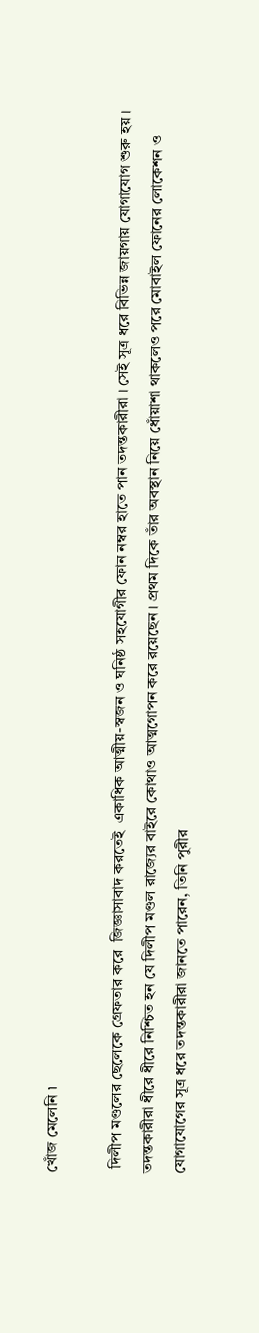খোঁজ মেলেনি ৷

 দিলীপ মণ্ডলের ছেলেকে গ্রেফতার করে  জিজ্ঞাসাবাদ করতেই  একাধিক আত্মীয়-স্বজন ও ঘনিষ্ঠ সহযোগীর ফোন নম্বর হাতে পান তদন্তকারীরা । সেই সূত্র ধরে বিভিন্ন জায়গায় যোগাযোগ শুরু হয় । তদন্তকারীরা ধীরে ধীরে নিশ্চিত হন যে দিলীপ মণ্ডল রাজ্যের বাইরে কোথাও আত্মগোপন করে রয়েছেন । প্রথম দিকে তাঁর অবস্থান নিয়ে ধোঁয়াশা থাকলেও পরে মোবাইল ফোনের লোকেশন ও যোগাযোগের সূত্র ধরে তদন্তকারীরা জানতে পারেন, তিনি পুরীর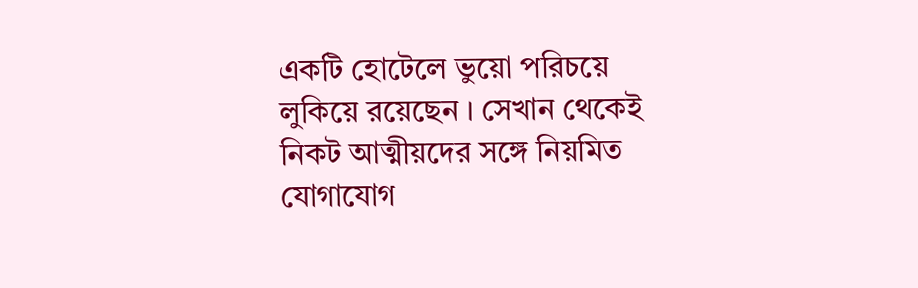একটি হোটেলে ভুয়ো পরিচয়ে লুকিয়ে রয়েছেন । সেখান থেকেই নিকট আত্মীয়দের সঙ্গে নিয়মিত যোগাযোগ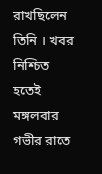রাখছিলেন তিনি । খবর নিশ্চিত হতেই মঙ্গলবার গভীর রাতে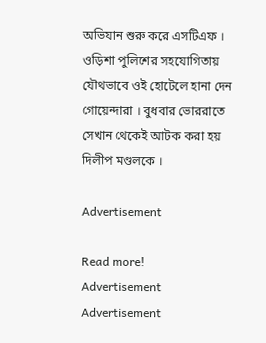অভিযান শুরু করে এসটিএফ । ওড়িশা পুলিশের সহযোগিতায় যৌথভাবে ওই হোটেলে হানা দেন গোয়েন্দারা । বুধবার ভোররাতে সেখান থেকেই আটক করা হয় দিলীপ মণ্ডলকে ।

Advertisement

Read more!
Advertisement
Advertisement